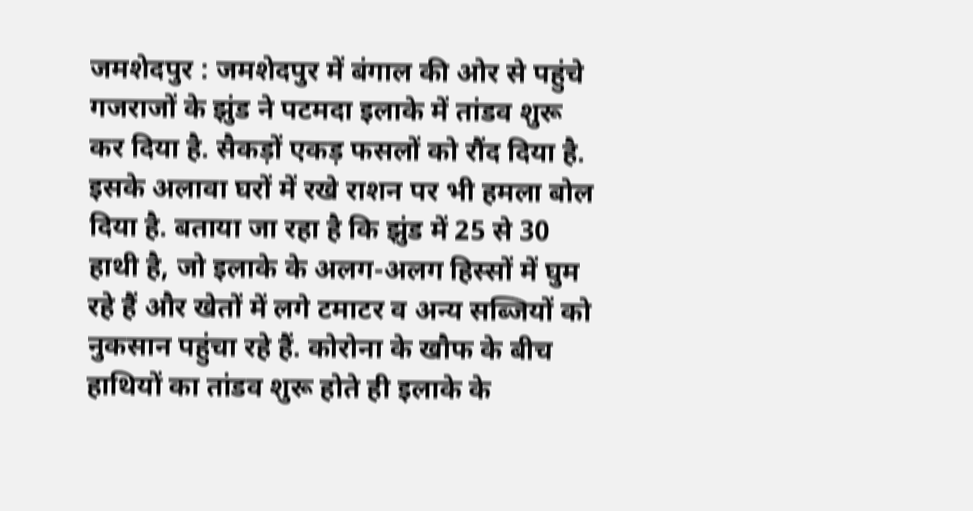जमशेदपुर : जमशेदपुर में बंगाल की ओर से पहुंचे गजराजों के झुंड ने पटमदा इलाके में तांडव शुरू कर दिया है. सैकड़ों एकड़ फसलों को रौंद दिया है. इसके अलावा घरों में रखे राशन पर भी हमला बोल दिया है. बताया जा रहा है कि झुंड में 25 से 30 हाथी है, जो इलाके के अलग-अलग हिस्सों में घुम रहे हैं और खेतों में लगे टमाटर व अन्य सब्जियों को नुकसान पहुंचा रहे हैं. कोरोना के खौफ के बीच हाथियों का तांडव शुरू होते ही इलाके के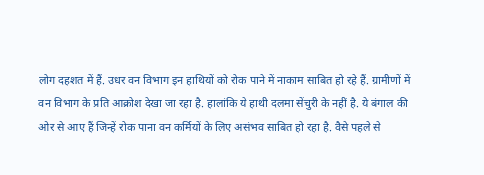लोग दहशत में हैं. उधर वन विभाग इन हाथियों को रोक पाने में नाकाम साबित हो रहे हैं. ग्रामीणों में वन विभाग के प्रति आक्रोश देखा जा रहा है. हालांकि ये हाथी दलमा सेंचुरी के नहीं है. ये बंगाल की ओर से आए हैं जिन्हें रोक पाना वन कर्मियों के लिए असंभव साबित हो रहा है. वैसे पहले से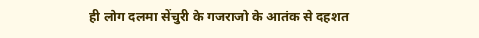ही लोग दलमा सेंचुरी के गजराजो के आतंक से दहशत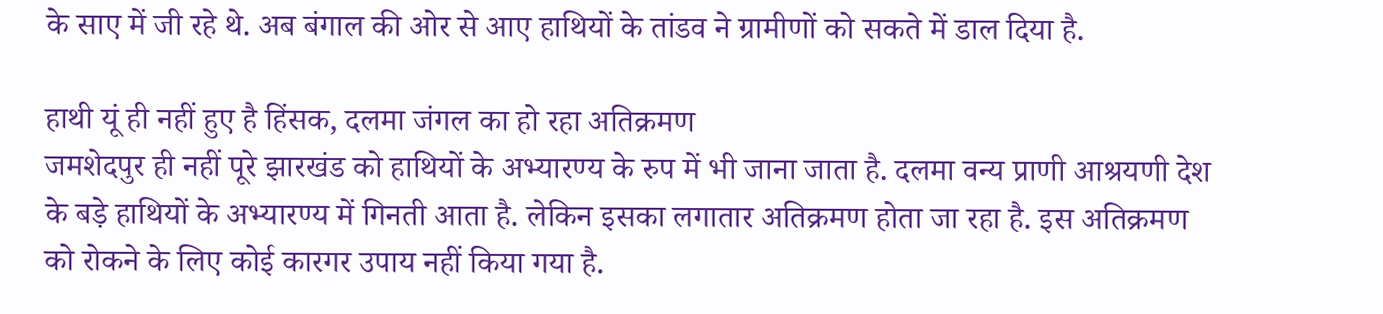के साए में जी रहे थे. अब बंगाल की ओर से आए हाथियों के तांडव ने ग्रामीणों को सकते में डाल दिया है.

हाथी यूं ही नहीं हुए है हिंसक, दलमा जंगल का हो रहा अतिक्रमण
जमशेदपुर ही नहीं पूरे झारखंड को हाथियों के अभ्यारण्य के रुप में भी जाना जाता है. दलमा वन्य प्राणी आश्रयणी देश के बड़े हाथियों के अभ्यारण्य में गिनती आता है. लेकिन इसका लगातार अतिक्रमण होता जा रहा है. इस अतिक्रमण को रोकने के लिए कोई कारगर उपाय नहीं किया गया है.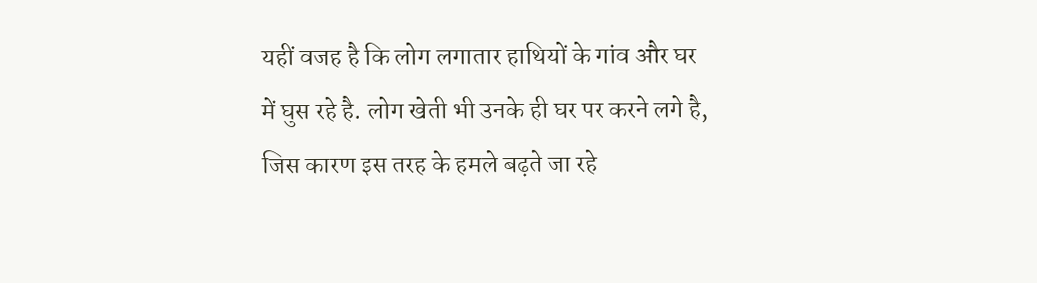यहीं वजह है कि लोग लगातार हाथियों के गांव और घर में घुस रहे है. लोग खेती भी उनके ही घर पर करने लगे है, जिस कारण इस तरह के हमले बढ़ते जा रहे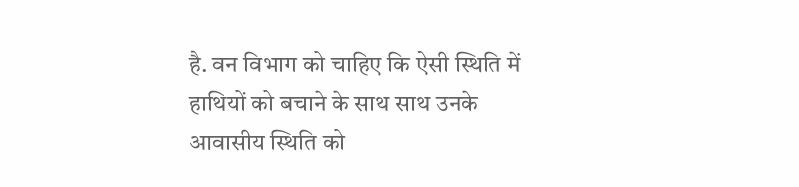है. वन विभाग को चाहिए कि ऐसी स्थिति में हाथियों को बचाने के साथ साथ उनके आवासीय स्थिति को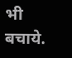भी बचाये.